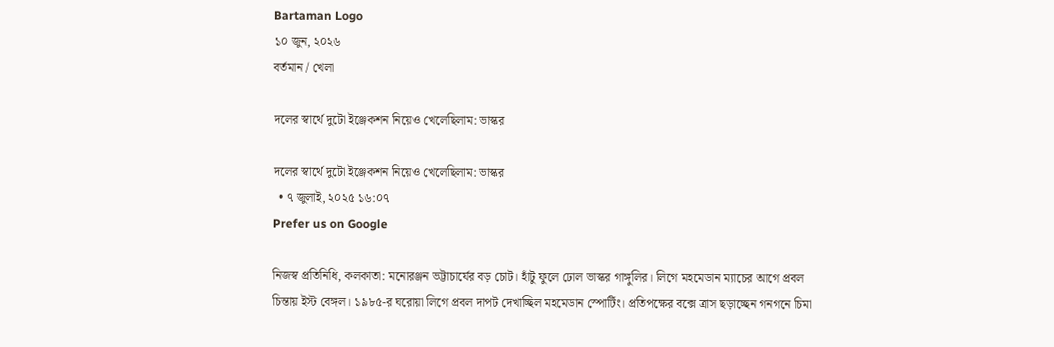Bartaman Logo
১০ জুন, ২০২৬
বর্তমান / খেলা

দলের স্বার্থে দুটো ইঞ্জেকশন নিয়েও খেলেছিলাম: ভাস্কর

দলের স্বার্থে দুটো ইঞ্জেকশন নিয়েও খেলেছিলাম: ভাস্কর
  • ৭ জুলাই, ২০২৫ ১৬:০৭
Prefer us on Google

নিজস্ব প্রতিনিধি, কলকাতা: মনোরঞ্জন ভট্টাচার্যের বড় চোট। হাঁটু ফুলে ঢোল ভাস্কর গাঙ্গুলির। লিগে মহমেডান ম্যাচের আগে প্রবল চিন্তায় ইস্ট বেঙ্গল। ১৯৮৫-র ঘরোয়া লিগে প্রবল দাপট দেখাচ্ছিল মহমেডান স্পোর্টিং। প্রতিপক্ষের বক্সে ত্রাস ছড়াচ্ছেন গনগনে চিমা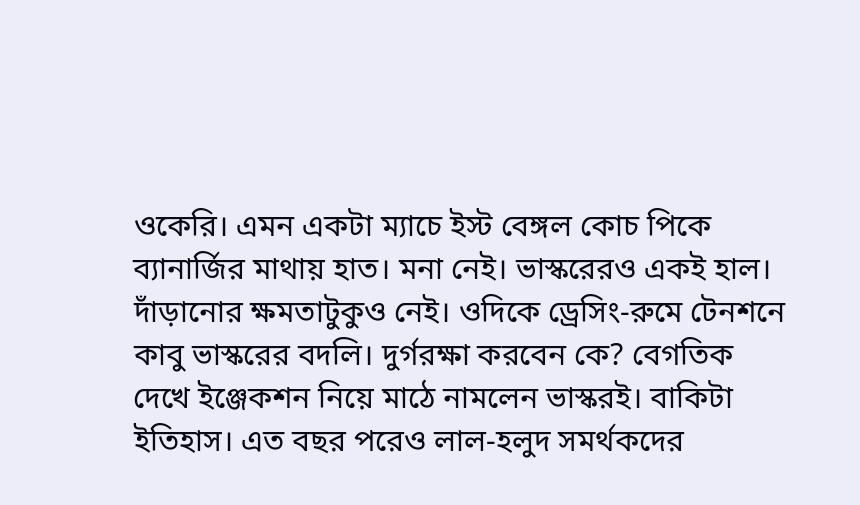ওকেরি। এমন একটা ম্যাচে ইস্ট বেঙ্গল কোচ পিকে ব্যানার্জির মাথায় হাত। মনা নেই। ভাস্করেরও একই হাল। দাঁড়ানোর ক্ষমতাটুকুও নেই। ওদিকে ড্রেসিং-রুমে টেনশনে কাবু ভাস্করের বদলি। দুর্গরক্ষা করবেন কে? বেগতিক দেখে ইঞ্জেকশন নিয়ে মাঠে নামলেন ভাস্করই। বাকিটা ইতিহাস। এত বছর পরেও লাল-হলুদ সমর্থকদের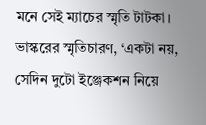মনে সেই ম্যাচের স্মৃতি টাটকা। ভাস্করের স্মৃতিচারণ, ‘একটা নয়, সেদিন দুটো ইঞ্জেকশন নিয়ে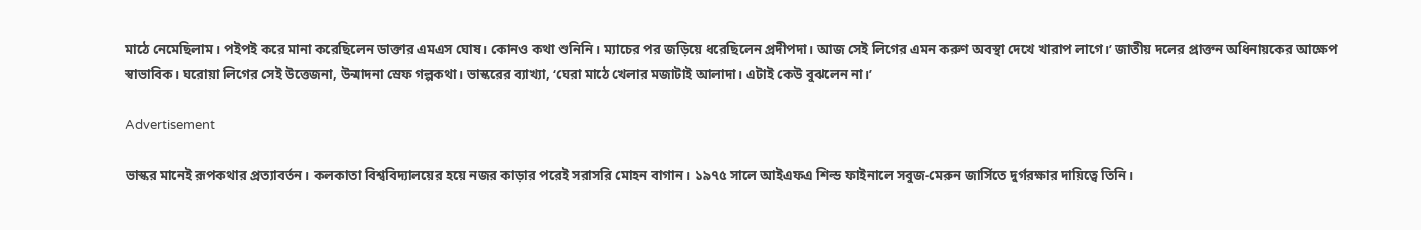মাঠে নেমেছিলাম। পইপই করে মানা করেছিলেন ডাক্তার এমএস ঘোষ। কোনও কথা শুনিনি। ম্যাচের পর জড়িয়ে ধরেছিলেন প্রদীপদা। আজ সেই লিগের এমন করুণ অবস্থা দেখে খারাপ লাগে।’ জাতীয় দলের প্রাক্তন অধিনায়কের আক্ষেপ স্বাভাবিক। ঘরোয়া লিগের সেই উত্তেজনা, উন্মাদনা স্রেফ গল্পকথা। ভাস্করের ব্যাখ্যা, ‘ঘেরা মাঠে খেলার মজাটাই আলাদা। এটাই কেউ বুঝলেন না।’

Advertisement

ভাস্কর মানেই রূপকথার প্রত্যাবর্তন। কলকাতা বিশ্ববিদ্যালয়ের হয়ে নজর কাড়ার পরেই সরাসরি মোহন বাগান। ১৯৭৫ সালে আইএফএ শিল্ড ফাইনালে সবুজ-মেরুন জার্সিতে দুর্গরক্ষার দায়িত্বে তিনি।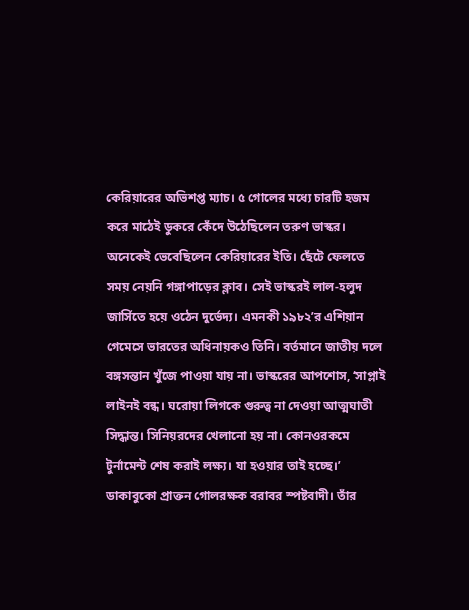কেরিয়ারের অভিশপ্ত ম্যাচ। ৫ গোলের মধ্যে চারটি হজম করে মাঠেই ডুকরে কেঁদে উঠেছিলেন তরুণ ভাস্কর। অনেকেই ভেবেছিলেন কেরিয়ারের ইতি। ছেঁটে ফেলতে সময় নেয়নি গঙ্গাপাড়ের ক্লাব। সেই ভাস্করই লাল-হলুদ জার্সিতে হয়ে ওঠেন দুর্ভেদ্য। এমনকী ১৯৮২’র এশিয়ান গেমেসে ভারতের অধিনায়কও তিনি। বর্তমানে জাতীয় দলে বঙ্গসন্তান খুঁজে পাওয়া যায় না। ভাস্করের আপশোস, ‘সাপ্লাই লাইনই বন্ধ। ঘরোয়া লিগকে গুরুত্ব না দেওয়া আত্মঘাতী সিদ্ধান্ত। সিনিয়রদের খেলানো হয় না। কোনওরকমে টুর্নামেন্ট শেষ করাই লক্ষ্য। যা হওয়ার তাই হচ্ছে।’
ডাকাবুকো প্রাক্তন গোলরক্ষক বরাবর স্পষ্টবাদী। তাঁর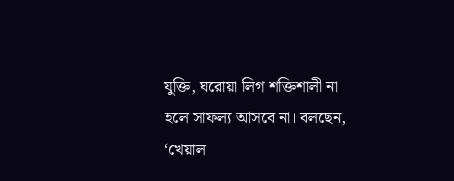যুক্তি, ঘরোয়া লিগ শক্তিশালী না হলে সাফল্য আসবে না। বলছেন, ‘খেয়াল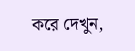করে দেখুন,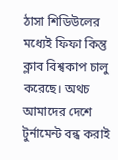ঠাসা শিডিউলের মধ্যেই ফিফা কিন্তু ক্লাব বিশ্বকাপ চালু করেছে। অথচ আমাদের দেশে টুর্নামেন্ট বন্ধ করাই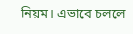নিয়ম। এভাবে চললে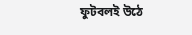ফুটবলই উঠে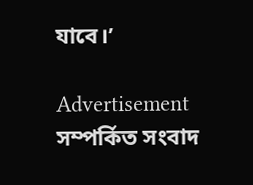যাবে।’

Advertisement
সম্পর্কিত সংবাদ